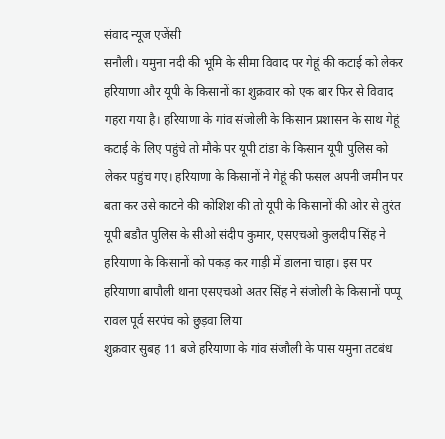संवाद न्यूज एजेंसी
सनौली। यमुना नदी की भूमि के सीमा विवाद पर गेहूं की कटाई को लेकर हरियाणा और यूपी के किसानों का शुक्रवार को एक बार फिर से विवाद गहरा गया है। हरियाणा के गांव संजोली के किसान प्रशासन के साथ गेहूं कटाई के लिए पहुंचे तो मौके पर यूपी टांडा के किसान यूपी पुलिस को लेकर पहुंच गए। हरियाणा के किसानों ने गेहूं की फसल अपनी जमीन पर बता कर उसे काटने की कोशिश की तो यूपी के किसानों की ओर से तुरंत यूपी बडौत पुलिस के सीओ संदीप कुमार, एसएचओ कुलदीप सिंह ने हरियाणा के किसानों को पकड़ कर गाड़ी में डालना चाहा। इस पर हरियाणा बापौली थाना एसएचओ अतर सिंह ने संजोली के किसानों पप्पू रावल पूर्व सरपंच को छुड़वा लिया
शुक्रवार सुबह 11 बजे हरियाणा के गांव संजौली के पास यमुना तटबंध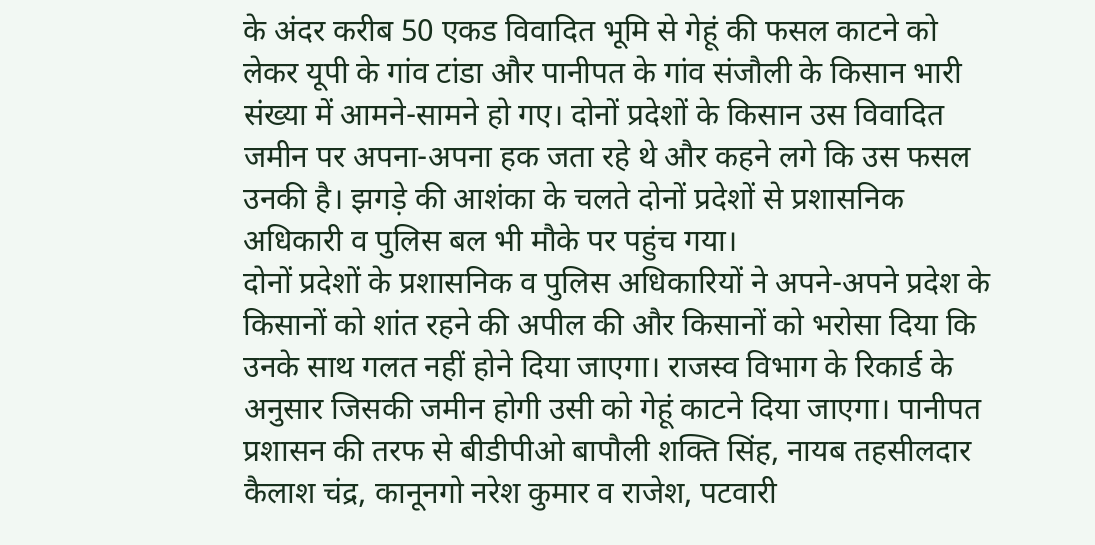के अंदर करीब 50 एकड विवादित भूमि से गेहूं की फसल काटने को लेकर यूपी के गांव टांडा और पानीपत के गांव संजौली के किसान भारी संख्या में आमने-सामने हो गए। दोनों प्रदेशों के किसान उस विवादित जमीन पर अपना-अपना हक जता रहे थे और कहने लगे कि उस फसल उनकी है। झगड़े की आशंका के चलते दोनों प्रदेशों से प्रशासनिक अधिकारी व पुलिस बल भी मौके पर पहुंच गया।
दोनों प्रदेशों के प्रशासनिक व पुलिस अधिकारियों ने अपने-अपने प्रदेश के किसानों को शांत रहने की अपील की और किसानों को भरोसा दिया कि उनके साथ गलत नहीं होने दिया जाएगा। राजस्व विभाग के रिकार्ड के अनुसार जिसकी जमीन होगी उसी को गेहूं काटने दिया जाएगा। पानीपत प्रशासन की तरफ से बीडीपीओ बापौली शक्ति सिंह, नायब तहसीलदार कैलाश चंद्र, कानूनगो नरेश कुमार व राजेश, पटवारी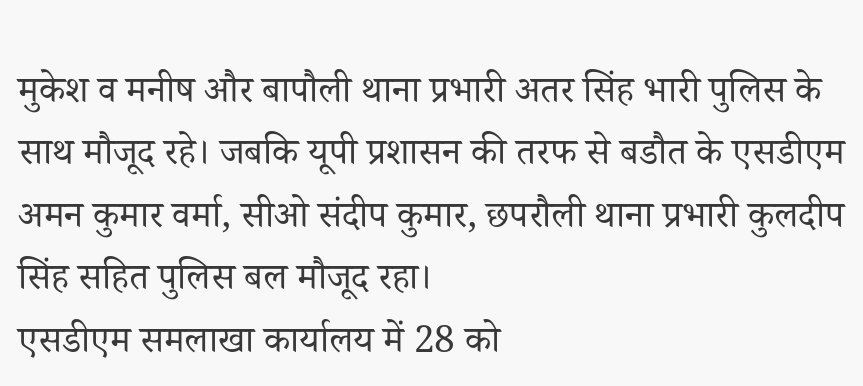मुकेश व मनीष और बापौली थाना प्रभारी अतर सिंह भारी पुलिस के साथ मौजूद रहे। जबकि यूपी प्रशासन की तरफ से बडौत के एसडीएम अमन कुमार वर्मा, सीओ संदीप कुमार, छपरौली थाना प्रभारी कुलदीप सिंह सहित पुलिस बल मौजूद रहा।
एसडीएम समलाखा कार्यालय में 28 को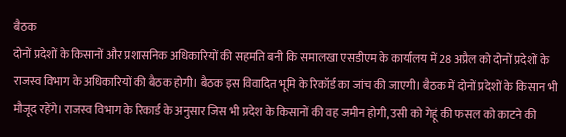बैठक
दोनों प्रदेशों के किसानों और प्रशासनिक अधिकारियों की सहमति बनी कि समालखा एसडीएम के कार्यालय में 28 अप्रैल को दोनों प्रदेशों के राजस्व विभाग के अधिकारियों की बैठक होगी। बैठक इस विवादित भूमि के रिकॉर्ड का जांच की जाएगी। बैठक में दोनों प्रदेशों के किसान भी मौजूद रहेंगे। राजस्व विभाग के रिकार्ड के अनुसार जिस भी प्रदेश के किसानों की वह जमीन होगी, उसी को गेहूं की फसल को काटने की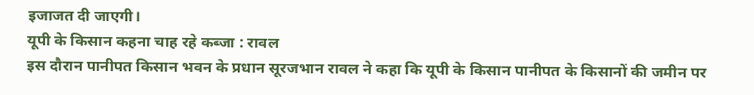इजाजत दी जाएगी।
यूपी के किसान कहना चाह रहे कब्जा : रावल
इस दौरान पानीपत किसान भवन के प्रधान सूरजभान रावल ने कहा कि यूपी के किसान पानीपत के किसानों की जमीन पर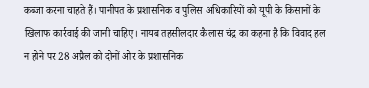कब्जा करना चाहते हैं। पानीपत के प्रशासनिक व पुलिस अधिकारियों को यूपी के किसानों के खिलाफ कार्रवाई की जानी चाहिए। नायब तहसीलदार कैलास चंद्र का कहना है कि विवाद हल न होने पर 28 अप्रैल को दोनों ओर के प्रशासनिक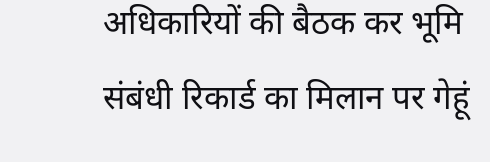अधिकारियों की बैठक कर भूमि संबंधी रिकार्ड का मिलान पर गेहूं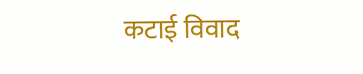कटाई विवाद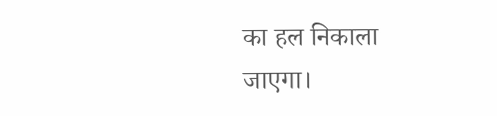का हल निकाला जाएगा।